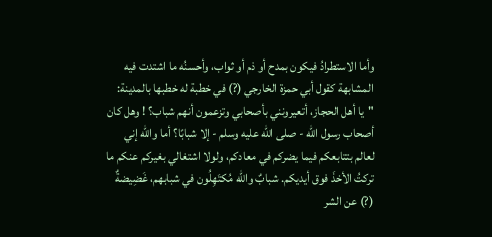وأما الاستطرادُ فيكون بمدح أو ذم أو ثواب، وأحسنُه ما اشتدت فيه المشابهة كقول أبي حمزة الخارجي (?) في خطبة له خطبها بالمدينة: "يا أهل الحجاز، أتعيرونني بأصحابي وتزعمون أنهم شباب؟ ! وهل كان أصحاب رسول الله - صلى الله عليه وسلم - إلا شبابًا؟ أما والله إني لعالم بتتابعكم فيما يضركم في معادكم، ولولا اشتغالي بغيركم عنكم ما تركتُ الأخذَ فوق أيديكم. شبابٌ والله مُكتَهِلُون في شبابهم، غَضِيضةٌ (?) عن الشر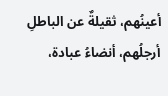أعينُهم، ثقيلةٌ عن الباطلِ أرجلُهم، أنضاءُ عبادة،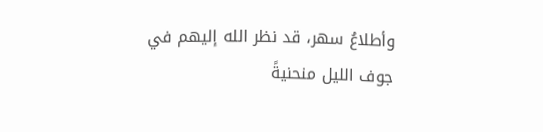وأطلاعُ سهر، قد نظر الله إليهم في جوف الليل منحنيةً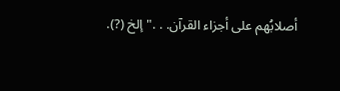أصلابُهم على أجزاء القرآن. . ." إلخ (?).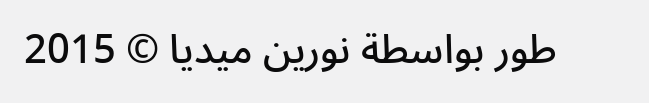طور بواسطة نورين ميديا © 2015